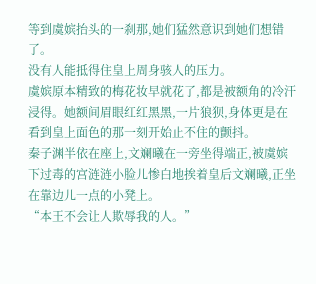等到虞嫔抬头的一刹那,她们猛然意识到她们想错了。
没有人能抵得住皇上周身骇人的压力。
虞嫔原本精致的梅花妆早就花了,都是被额角的冷汗浸得。她额间眉眼红红黑黑,一片狼狈,身体更是在看到皇上面色的那一刻开始止不住的颤抖。
秦子渊半依在座上,文斓曦在一旁坐得端正,被虞嫔下过毒的宫涟涟小脸儿惨白地挨着皇后文斓曦,正坐在靠边儿一点的小凳上。
“本王不会让人欺辱我的人。”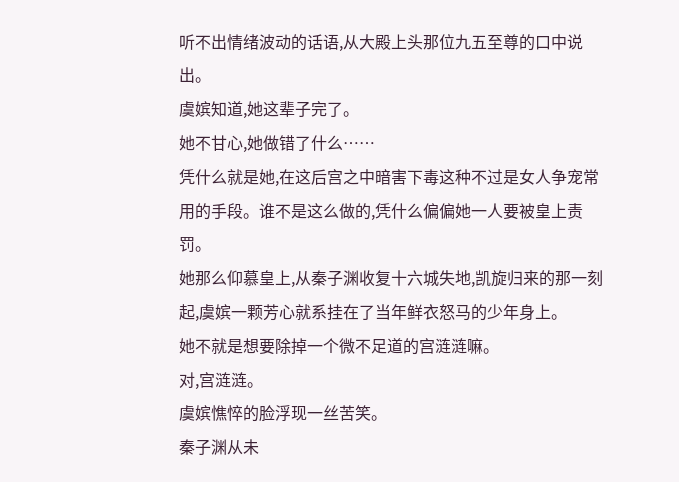听不出情绪波动的话语,从大殿上头那位九五至尊的口中说出。
虞嫔知道,她这辈子完了。
她不甘心,她做错了什么……
凭什么就是她,在这后宫之中暗害下毒这种不过是女人争宠常用的手段。谁不是这么做的,凭什么偏偏她一人要被皇上责罚。
她那么仰慕皇上,从秦子渊收复十六城失地,凯旋归来的那一刻起,虞嫔一颗芳心就系挂在了当年鲜衣怒马的少年身上。
她不就是想要除掉一个微不足道的宫涟涟嘛。
对,宫涟涟。
虞嫔憔悴的脸浮现一丝苦笑。
秦子渊从未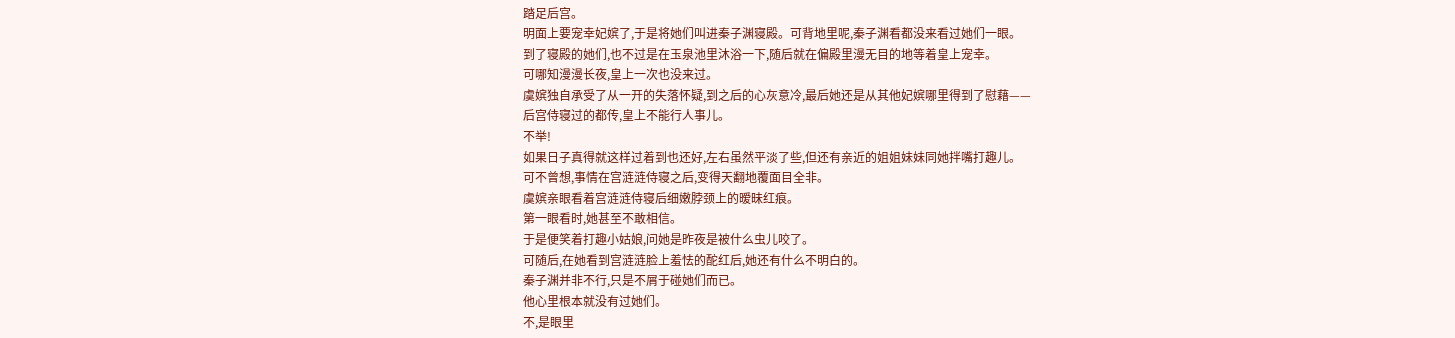踏足后宫。
明面上要宠幸妃嫔了,于是将她们叫进秦子渊寝殿。可背地里呢,秦子渊看都没来看过她们一眼。
到了寝殿的她们,也不过是在玉泉池里沐浴一下,随后就在偏殿里漫无目的地等着皇上宠幸。
可哪知漫漫长夜,皇上一次也没来过。
虞嫔独自承受了从一开的失落怀疑,到之后的心灰意冷,最后她还是从其他妃嫔哪里得到了慰藉——
后宫侍寝过的都传,皇上不能行人事儿。
不举!
如果日子真得就这样过着到也还好,左右虽然平淡了些,但还有亲近的姐姐妹妹同她拌嘴打趣儿。
可不曾想,事情在宫涟涟侍寝之后,变得天翻地覆面目全非。
虞嫔亲眼看着宫涟涟侍寝后细嫩脖颈上的暧昧红痕。
第一眼看时,她甚至不敢相信。
于是便笑着打趣小姑娘,问她是昨夜是被什么虫儿咬了。
可随后,在她看到宫涟涟脸上羞怯的酡红后,她还有什么不明白的。
秦子渊并非不行,只是不屑于碰她们而已。
他心里根本就没有过她们。
不,是眼里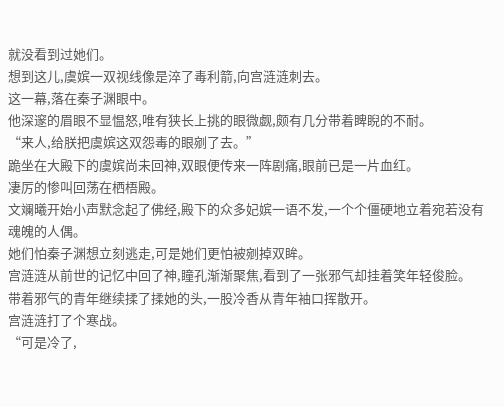就没看到过她们。
想到这儿,虞嫔一双视线像是淬了毒利箭,向宫涟涟刺去。
这一幕,落在秦子渊眼中。
他深邃的眉眼不显愠怒,唯有狭长上挑的眼微觑,颇有几分带着睥睨的不耐。
“来人,给朕把虞嫔这双怨毒的眼剜了去。”
跪坐在大殿下的虞嫔尚未回神,双眼便传来一阵剧痛,眼前已是一片血红。
凄厉的惨叫回荡在栖梧殿。
文斓曦开始小声默念起了佛经,殿下的众多妃嫔一语不发,一个个僵硬地立着宛若没有魂魄的人偶。
她们怕秦子渊想立刻逃走,可是她们更怕被剜掉双眸。
宫涟涟从前世的记忆中回了神,瞳孔渐渐聚焦,看到了一张邪气却挂着笑年轻俊脸。
带着邪气的青年继续揉了揉她的头,一股冷香从青年袖口挥散开。
宫涟涟打了个寒战。
“可是冷了,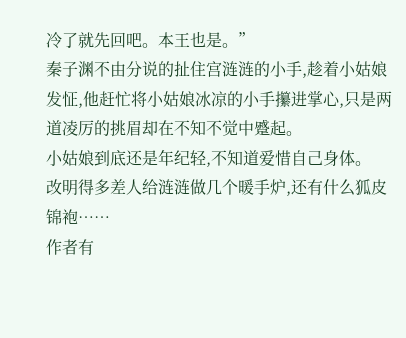冷了就先回吧。本王也是。”
秦子渊不由分说的扯住宫涟涟的小手,趁着小姑娘发怔,他赶忙将小姑娘冰凉的小手攥进掌心,只是两道凌厉的挑眉却在不知不觉中蹙起。
小姑娘到底还是年纪轻,不知道爱惜自己身体。
改明得多差人给涟涟做几个暖手炉,还有什么狐皮锦袍……
作者有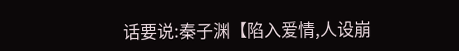话要说:秦子渊【陷入爱情,人设崩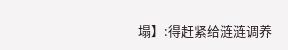塌】:得赶紧给涟涟调养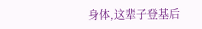身体,这辈子登基后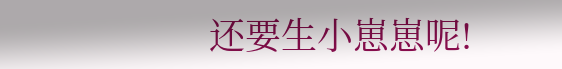还要生小崽崽呢!